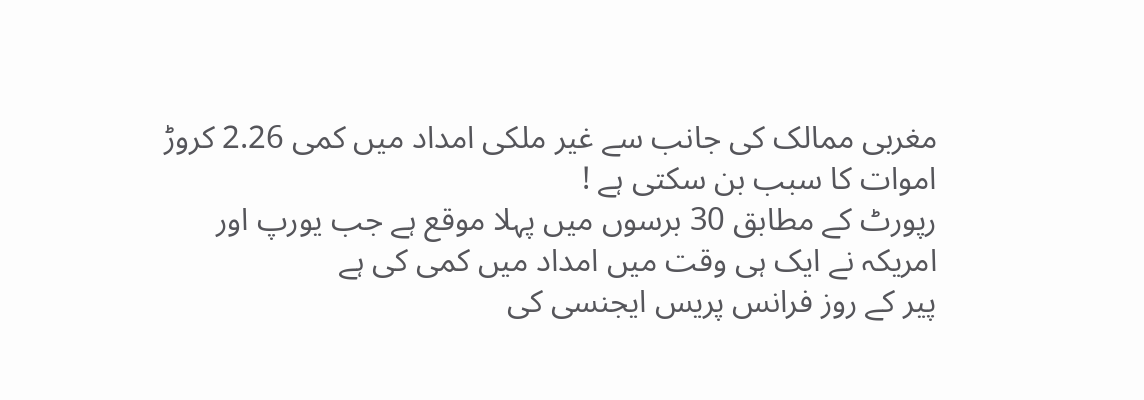مغربی ممالک کی جانب سے غیر ملکی امداد میں کمی 2.26 کروڑ اموات کا سبب بن سکتی ہے !
رپورٹ کے مطابق 30 برسوں میں پہلا موقع ہے جب یورپ اور امریکہ نے ایک ہی وقت میں امداد میں کمی کی ہے
پیر کے روز فرانس پریس ایجنسی کی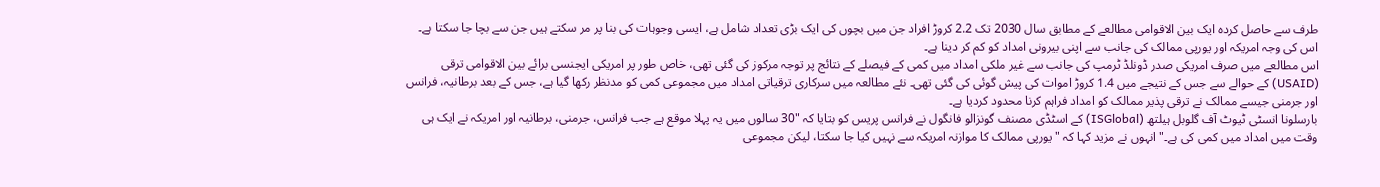طرف سے حاصل کردہ ایک بین الاقوامی مطالعے کے مطابق سال 2030 تک 2.2 کروڑ افراد جن میں بچوں کی ایک بڑی تعداد شامل ہے، ایسی وجوہات کی بنا پر مر سکتے ہیں جن سے بچا جا سکتا ہے۔ اس کی وجہ امریکہ اور یورپی ممالک کی جانب سے اپنی بیرونی امداد کو کم کر دینا ہے۔
اس مطالعے میں صرف امریکی صدر ڈونلڈ ٹرمپ کی جانب سے غیر ملکی امداد میں کمی کے فیصلے کے نتائج پر توجہ مرکوز کی گئی تھی، خاص طور پر امریکی ایجنسی برائے بین الاقوامی ترقی (USAID) کے حوالے سے جس کے نتیجے میں 1.4 کروڑ اموات کی پیش گوئی کی گئی تھی۔ نئے مطالعہ میں سرکاری ترقیاتی امداد میں مجموعی کمی کو مدنظر رکھا گیا ہے، جس کے بعد برطانیہ، فرانس اور جرمنی جیسے ممالک نے ترقی پذیر ممالک کو امداد فراہم کرنا محدود کردیا ہے۔
بارسلونا انسٹی ٹیوٹ آف گلوبل ہیلتھ (ISGlobal) کے اسٹڈی مصنف گونزالو فانگول نے فرانس پریس کو بتایا کہ "30 سالوں میں یہ پہلا موقع ہے جب فرانس، جرمنی، برطانیہ اور امریکہ نے ایک ہی وقت میں امداد میں کمی کی ہے۔" انہوں نے مزید کہا کہ "یورپی ممالک کا موازنہ امریکہ سے نہیں کیا جا سکتا، لیکن مجموعی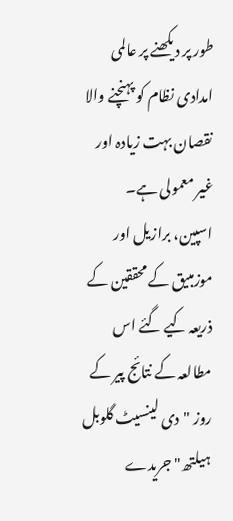طور پر دیکھنے پر عالمی امدادی نظام کو پہنچنے والا نقصان بہت زیادہ اور غیر معمولی ہے۔ اسپین، برازیل اور موزمبیق کے محققین کے ذریعہ کیے گئے اس مطالعہ کے نتائج پیر کے روز "دی لینسیٹ گلوبل ہیلتھ" جریدے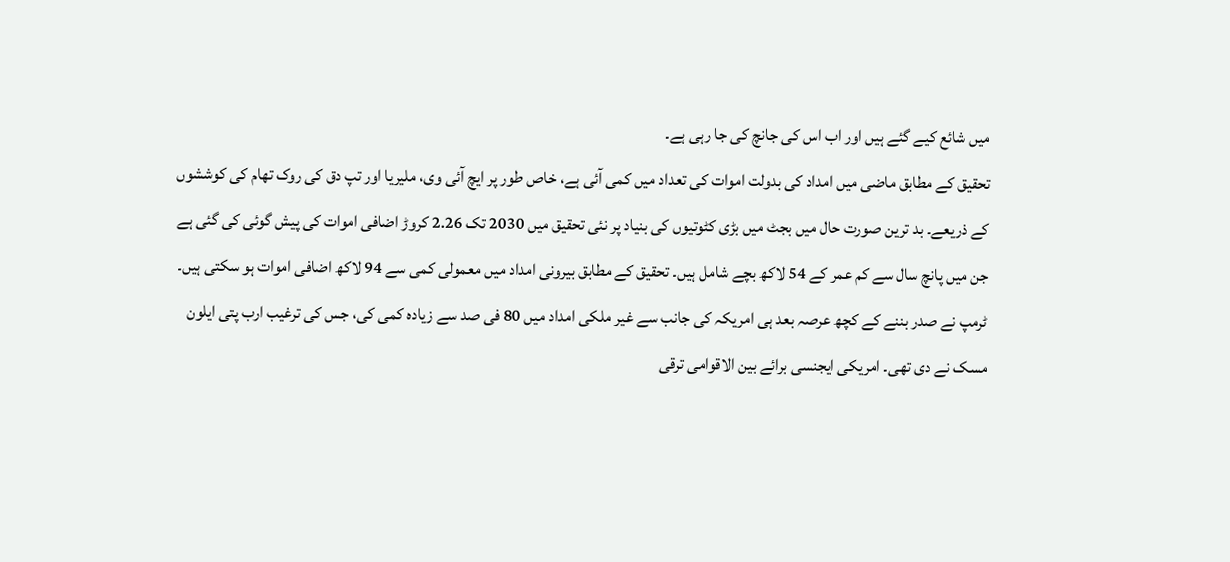میں شائع کیے گئے ہیں اور اب اس کی جانچ کی جا رہی ہے۔
تحقیق کے مطابق ماضی میں امداد کی بدولت اموات کی تعداد میں کمی آئی ہے، خاص طور پر ایچ آئی وی، ملیریا اور تپ دق کی روک تھام کی کوششوں کے ذریعے۔ بد ترین صورت حال میں بجٹ میں بڑی کٹوتیوں کی بنیاد پر نئی تحقیق میں 2030 تک 2.26 کروڑ اضافی اموات کی پیش گوئی کی گئی ہے جن میں پانچ سال سے کم عمر کے 54 لاکھ بچے شامل ہیں۔ تحقیق کے مطابق بیرونی امداد میں معمولی کمی سے 94 لاکھ اضافی اموات ہو سکتی ہیں۔ ٹرمپ نے صدر بننے کے کچھ عرصہ بعد ہی امریکہ کی جانب سے غیر ملکی امداد میں 80 فی صد سے زیادہ کمی کی، جس کی ترغیب ارب پتی ایلون مسک نے دی تھی۔ امریکی ایجنسی برائے بین الاقوامی ترقی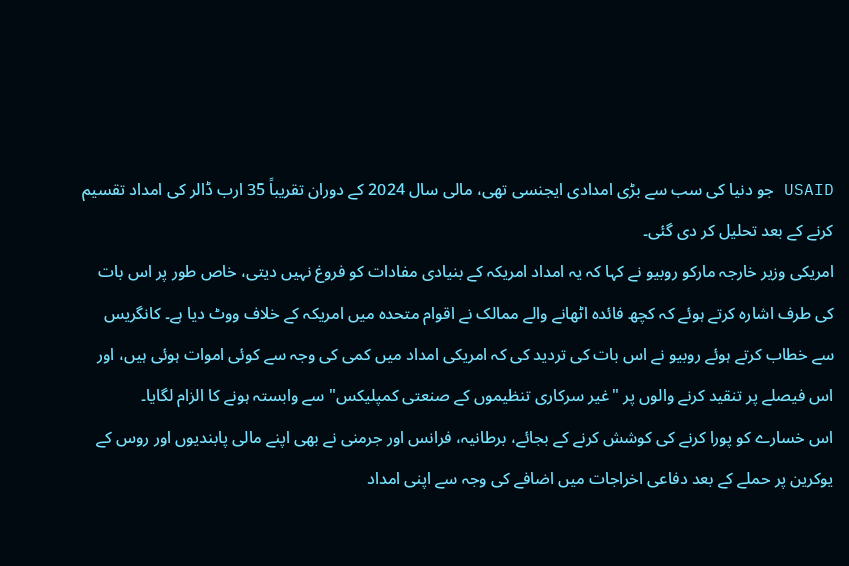USAID جو دنیا کی سب سے بڑی امدادی ایجنسی تھی، مالی سال 2024 کے دوران تقریباً 35 ارب ڈالر کی امداد تقسیم کرنے کے بعد تحلیل کر دی گئی۔
امریکی وزیر خارجہ مارکو روبیو نے کہا کہ یہ امداد امریکہ کے بنیادی مفادات کو فروغ نہیں دیتی، خاص طور پر اس بات کی طرف اشارہ کرتے ہوئے کہ کچھ فائدہ اٹھانے والے ممالک نے اقوام متحدہ میں امریکہ کے خلاف ووٹ دیا ہے۔ کانگریس سے خطاب کرتے ہوئے روبیو نے اس بات کی تردید کی کہ امریکی امداد میں کمی کی وجہ سے کوئی اموات ہوئی ہیں، اور اس فیصلے پر تنقید کرنے والوں پر "غیر سرکاری تنظیموں کے صنعتی کمپلیکس" سے وابستہ ہونے کا الزام لگایا۔
اس خسارے کو پورا کرنے کی کوشش کرنے کے بجائے، برطانیہ، فرانس اور جرمنی نے بھی اپنے مالی پابندیوں اور روس کے یوکرین پر حملے کے بعد دفاعی اخراجات میں اضافے کی وجہ سے اپنی امداد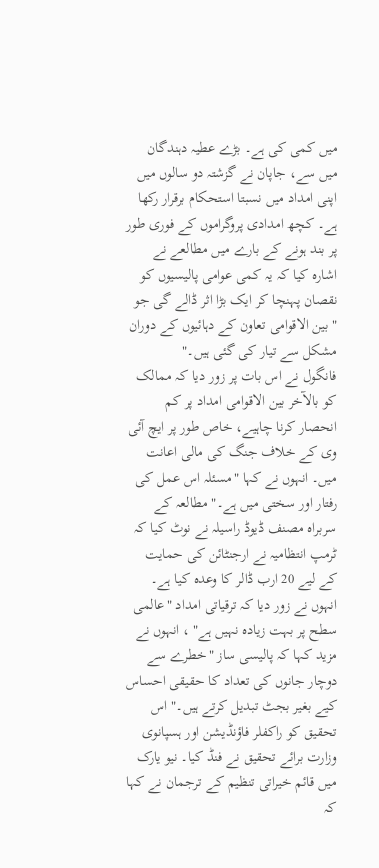میں کمی کی ہے۔ بڑے عطیہ دہندگان میں سے، جاپان نے گزشتہ دو سالوں میں اپنی امداد میں نسبتا استحکام برقرار رکھا ہے۔ کچھ امدادی پروگراموں کے فوری طور پر بند ہونے کے بارے میں مطالعے نے اشارہ کیا کہ یہ کمی عوامی پالیسیوں کو نقصان پہنچا کر ایک بڑا اثر ڈالے گی جو "بین الاقوامی تعاون کے دہائیوں کے دوران مشکل سے تیار کی گئی ہیں۔"
فانگول نے اس بات پر زور دیا کہ ممالک کو بالآخر بین الاقوامی امداد پر کم انحصار کرنا چاہیے، خاص طور پر ایچ آئی وی کے خلاف جنگ کی مالی اعانت میں۔ انہوں نے کہا "مسئلہ اس عمل کی رفتار اور سختی میں ہے۔" مطالعہ کے سربراہ مصنف ڈیوڈ راسیلہ نے نوٹ کیا کہ ٹرمپ انتظامیہ نے ارجنٹائن کی حمایت کے لیے 20 ارب ڈالر کا وعدہ کیا ہے۔ انہوں نے زور دیا کہ ترقیاتی امداد "عالمی سطح پر بہت زیادہ نہیں ہے" ، انہوں نے مزید کہا کہ پالیسی ساز "خطرے سے دوچار جانوں کی تعداد کا حقیقی احساس کیے بغیر بجٹ تبدیل کرتے ہیں۔" اس تحقیق کو راکفلر فاؤنڈیشن اور ہسپانوی وزارت برائے تحقیق نے فنڈ کیا۔ نیو یارک میں قائم خیراتی تنظیم کے ترجمان نے کہا کہ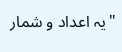"یہ اعداد و شمار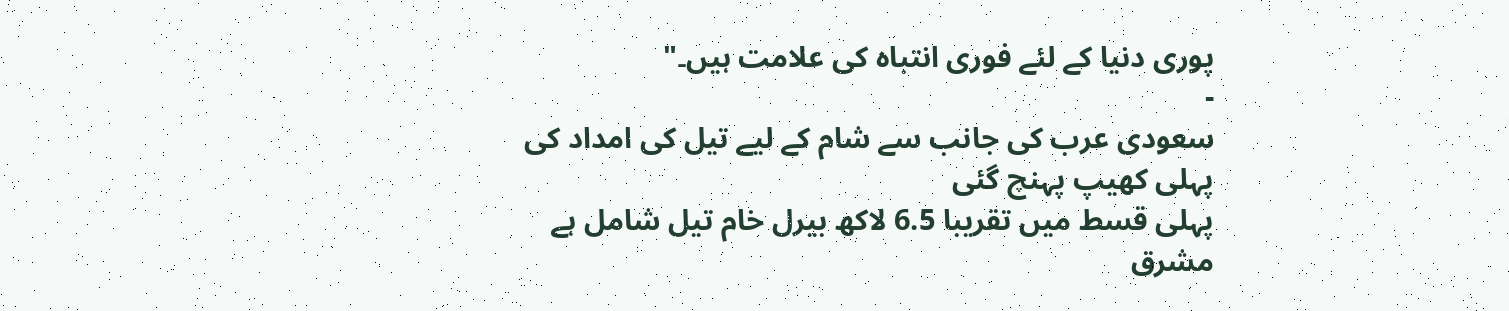پوری دنیا کے لئے فوری انتباہ کی علامت ہیں۔"
-
سعودی عرب کی جانب سے شام کے لیے تیل کی امداد کی پہلی کھیپ پہنچ گئی
پہلی قسط میں تقریبا 6.5 لاکھ بیرل خام تیل شامل ہے
مشرق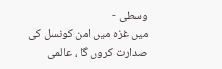وسطی -
میں غزہ میں امن کونسل کی صدارت کروں گا ، عالمی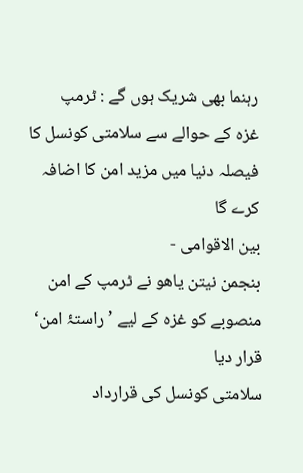رہنما بھی شریک ہوں گے : ٹرمپ
غزہ کے حوالے سے سلامتی کونسل کا فیصلہ دنیا میں مزید امن کا اضافہ کرے گا
بين الاقوامى -
بنجمن نیتن یاھو نے ٹرمپ کے امن منصوبے کو غزہ کے لیے ’راستۂ امن‘ قرار دیا
سلامتی کونسل کی قرارداد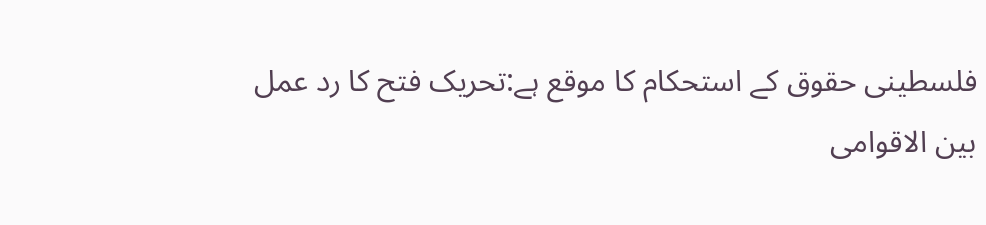فلسطینی حقوق کے استحکام کا موقع ہے:تحریک فتح کا رد عمل
بين الاقوامى